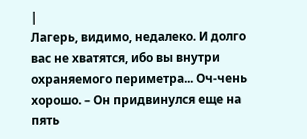|
Лагерь, видимо, недалеко. И долго вас не хватятся, ибо вы внутри охраняемого периметра... Оч-чень хорошо. – Он придвинулся еще на пять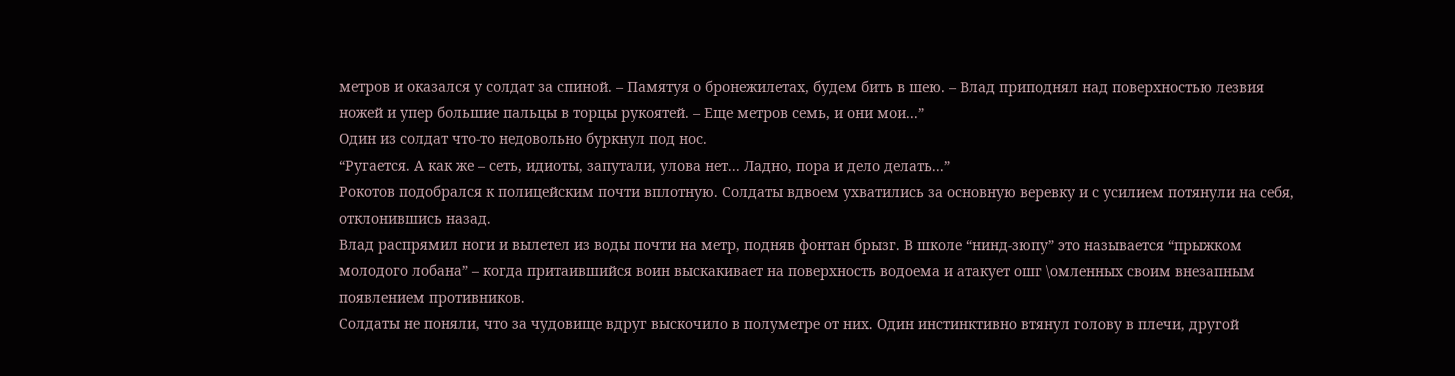метров и оказался у солдат за спиной. – Памятуя о бронежилетах, будем бить в шею. – Влад приподнял над поверхностью лезвия ножей и упер большие пальцы в торцы рукоятей. – Еще метров семь, и они мои...”
Один из солдат что-то недовольно буркнул под нос.
“Ругается. А как же – сеть, идиоты, запутали, улова нет... Ладно, пора и дело делать...”
Рокотов подобрался к полицейским почти вплотную. Солдаты вдвоем ухватились за основную веревку и с усилием потянули на себя, отклонившись назад.
Влад распрямил ноги и вылетел из воды почти на метр, подняв фонтан брызг. В школе “нинд-зюпу” это называется “прыжком молодого лобана” – когда притаившийся воин выскакивает на поверхность водоема и атакует ошг \омленных своим внезапным появлением противников.
Солдаты не поняли, что за чудовище вдруг выскочило в полуметре от них. Один инстинктивно втянул голову в плечи, другой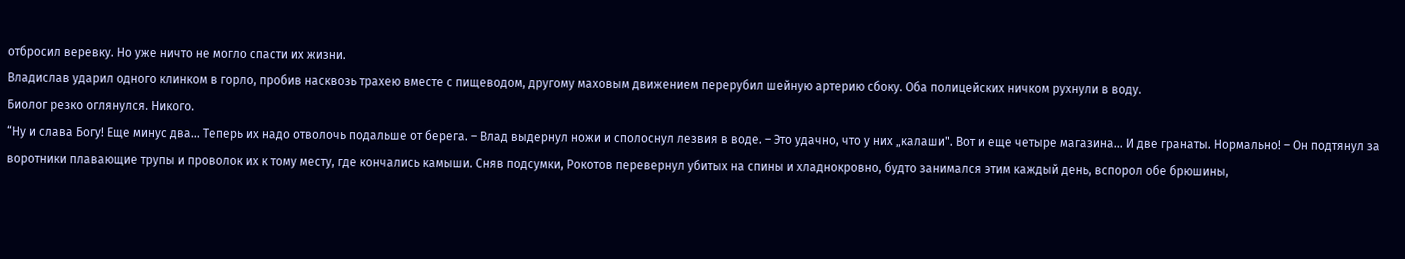отбросил веревку. Но уже ничто не могло спасти их жизни.
Владислав ударил одного клинком в горло, пробив насквозь трахею вместе с пищеводом, другому маховым движением перерубил шейную артерию сбоку. Оба полицейских ничком рухнули в воду.
Биолог резко оглянулся. Никого.
“Ну и слава Богу! Еще минус два... Теперь их надо отволочь подальше от берега. – Влад выдернул ножи и сполоснул лезвия в воде. – Это удачно, что у них „калаши". Вот и еще четыре магазина... И две гранаты. Нормально! – Он подтянул за воротники плавающие трупы и проволок их к тому месту, где кончались камыши. Сняв подсумки, Рокотов перевернул убитых на спины и хладнокровно, будто занимался этим каждый день, вспорол обе брюшины,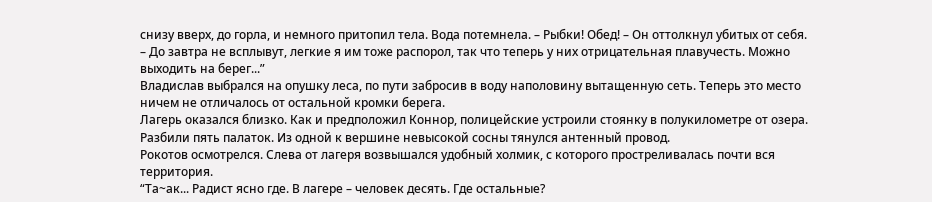снизу вверх, до горла, и немного притопил тела. Вода потемнела. – Рыбки! Обед! – Он оттолкнул убитых от себя. – До завтра не всплывут, легкие я им тоже распорол, так что теперь у них отрицательная плавучесть. Можно выходить на берег...”
Владислав выбрался на опушку леса, по пути забросив в воду наполовину вытащенную сеть. Теперь это место ничем не отличалось от остальной кромки берега.
Лагерь оказался близко. Как и предположил Коннор, полицейские устроили стоянку в полукилометре от озера. Разбили пять палаток. Из одной к вершине невысокой сосны тянулся антенный провод.
Рокотов осмотрелся. Слева от лагеря возвышался удобный холмик, с которого простреливалась почти вся территория.
“Та~ак... Радист ясно где. В лагере – человек десять. Где остальные?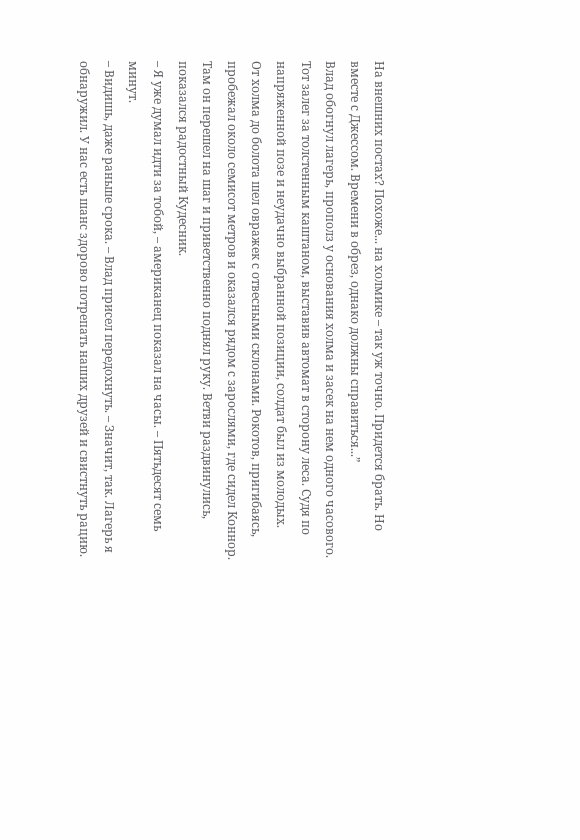На внешних постах? Похоже... на холмике – так уж точно. Придется брать. Но вместе с Джессом. Времени в обрез, однако должны справиться...”
Влад обогнул лагерь, прополз у основания холма и засек на нем одного часового. Тот залег за толстенным каштаном, выставив автомат в сторону леса. Судя по напряженной позе и неудачно выбранной позиции, солдат был из молодых.
От холма до болота шел овражек с отвесными склонами. Рокотов, пригибаясь, пробежал около семисот метров и оказался рядом с зарослями, где сидел Коннор.
Там он перешел на шаг и приветственно поднял руку. Ветви раздвинулись, показался радостный Кудесник.
– Я уже думал идти за тобой, – американец показал на часы. – Пятьдесят семь минут.
– Видишь, даже раньше срока. – Влад присел передохнуть. – Значит, так. Лагерь я обнаружил. У нас есть шанс здорово потрепать наших друзей и свистнуть рацию.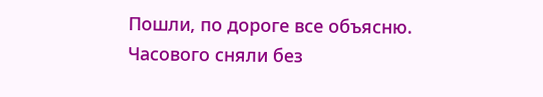Пошли, по дороге все объясню.
Часового сняли без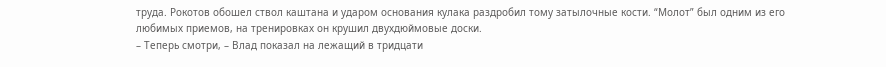труда. Рокотов обошел ствол каштана и ударом основания кулака раздробил тому затылочные кости. “Молот” был одним из его любимых приемов, на тренировках он крушил двухдюймовые доски.
– Теперь смотри, – Влад показал на лежащий в тридцати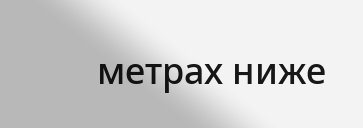метрах ниже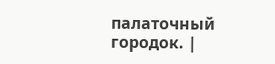палаточный городок. |